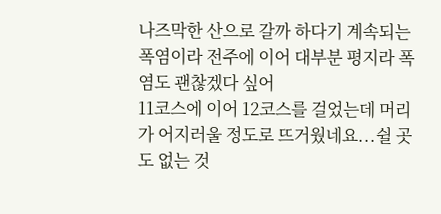나즈막한 산으로 갈까 하다기 계속되는 폭염이라 전주에 이어 대부분 평지라 폭염도 괜찮겠다 싶어
11코스에 이어 12코스를 걸었는데 머리가 어지러울 정도로 뜨거웠네요...쉴 곳도 없는 것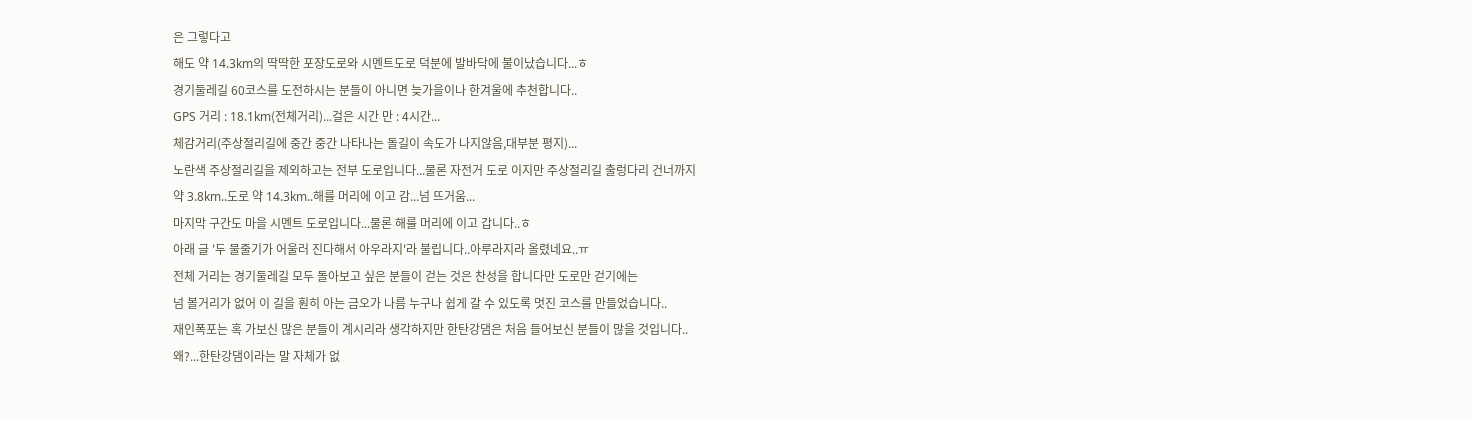은 그렇다고
해도 약 14.3km의 딱딱한 포장도로와 시멘트도로 덕분에 발바닥에 불이났습니다...ㅎ
경기둘레길 60코스를 도전하시는 분들이 아니면 늦가을이나 한겨울에 추천합니다..
GPS 거리 : 18.1km(전체거리)...걸은 시간 만 : 4시간...
체감거리(주상절리길에 중간 중간 나타나는 돌길이 속도가 나지않음,대부분 평지)...
노란색 주상절리길을 제외하고는 전부 도로입니다...물론 자전거 도로 이지만 주상절리길 출렁다리 건너까지
약 3.8km..도로 약 14.3km..해를 머리에 이고 감...넘 뜨거움...
마지막 구간도 마을 시멘트 도로입니다...물론 해를 머리에 이고 갑니다..ㅎ
아래 글 '두 물줄기가 어울러 진다해서 아우라지'라 불립니다..아루라지라 올렸네요..ㅠ
전체 거리는 경기둘레길 모두 돌아보고 싶은 분들이 걷는 것은 찬성을 합니다만 도로만 걷기에는
넘 볼거리가 없어 이 길을 훤히 아는 금오가 나름 누구나 쉽게 갈 수 있도록 멋진 코스를 만들었습니다..
재인폭포는 혹 가보신 많은 분들이 계시리라 생각하지만 한탄강댐은 처음 들어보신 분들이 많을 것입니다..
왜?...한탄강댐이라는 말 자체가 없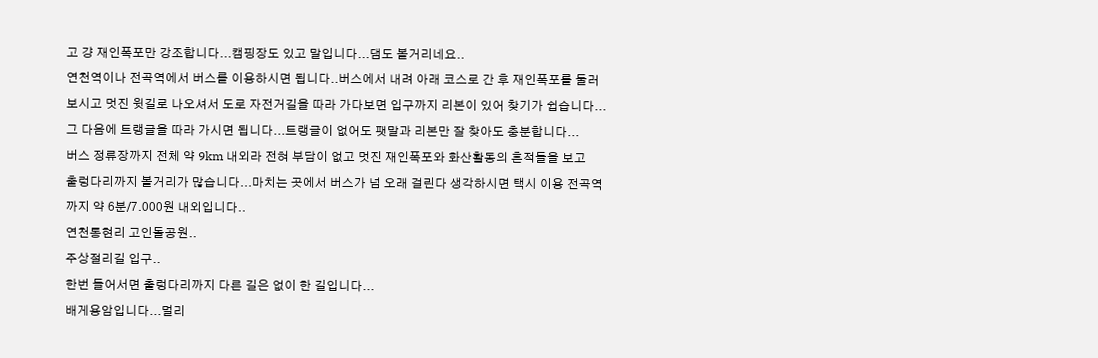고 걍 재인폭포만 강조합니다...캠핑장도 있고 말입니다...댐도 볼거리네요..
연천역이나 전곡역에서 버스를 이용하시면 됩니다..버스에서 내려 아래 코스로 간 후 재인폭포를 둘러
보시고 멋진 윗길로 나오셔서 도로 자전거길을 따라 가다보면 입구까지 리본이 있어 찾기가 쉽습니다...
그 다음에 트랭글을 따라 가시면 됩니다...트랭글이 없어도 팻말과 리본만 잘 찾아도 충분합니다...
버스 정류장까지 전체 약 9km 내외라 전혀 부담이 없고 멋진 재인폭포와 화산활동의 흔적들을 보고
출렁다리까지 볼거리가 많습니다...마치는 곳에서 버스가 넘 오래 걸린다 생각하시면 택시 이용 전곡역
까지 약 6분/7.000원 내외입니다..
연천통현리 고인돌공원..
주상절리길 입구..
한번 들어서면 출렁다리까지 다른 길은 없이 한 길입니다...
배게용암입니다...멀리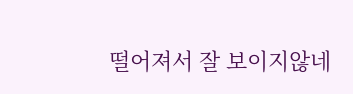떨어져서 잘 보이지않네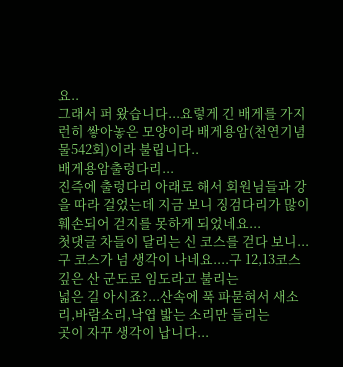요..
그래서 퍼 왔습니다...요렇게 긴 배게를 가지런히 쌓아놓은 모양이라 배게용암(천연기념물542회)이라 불립니다..
배게용암출렁다리...
진즉에 출렁다리 아래로 해서 회원님들과 강을 따라 걸었는데 지금 보니 징검다리가 많이 훼손되어 걷지를 못하게 되었네요...
첫댓글 차들이 달리는 신 코스를 걷다 보니...
구 코스가 넘 생각이 나네요....구 12,13코스 깊은 산 군도로 임도라고 불리는
넓은 길 아시죠?...산속에 푹 파묻혀서 새소리,바람소리,낙엽 밟는 소리만 들리는
곳이 자꾸 생각이 납니다...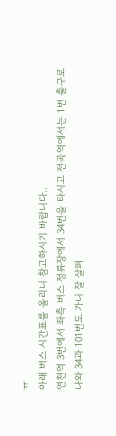ㅠ
아래 버스 시간표를 올리니 참고하시기 바랍니다..
연천역 3번에서 좌측 버스 정류장에서 34번을 타시고 전곡역에서는 1번 출구로
나와 34과 101번도 가니 잘 살펴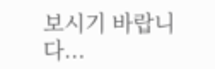보시기 바랍니다...